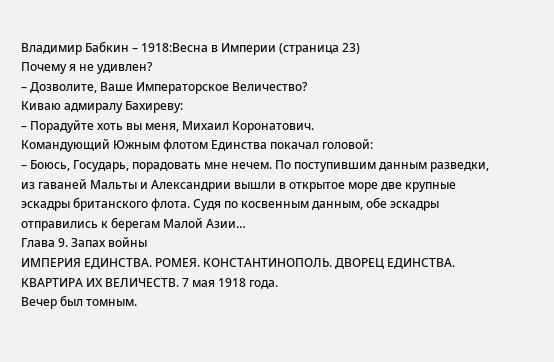Владимир Бабкин – 1918:Весна в Империи (страница 23)
Почему я не удивлен?
– Дозволите, Ваше Императорское Величество?
Киваю адмиралу Бахиреву:
– Порадуйте хоть вы меня, Михаил Коронатович.
Командующий Южным флотом Единства покачал головой:
– Боюсь, Государь, порадовать мне нечем. По поступившим данным разведки, из гаваней Мальты и Александрии вышли в открытое море две крупные эскадры британского флота. Судя по косвенным данным, обе эскадры отправились к берегам Малой Азии…
Глава 9. Запах войны
ИМПЕРИЯ ЕДИНСТВА. РОМЕЯ. КОНСТАНТИНОПОЛЬ. ДВОРЕЦ ЕДИНСТВА. КВАРТИРА ИХ ВЕЛИЧЕСТВ. 7 мая 1918 года.
Вечер был томным.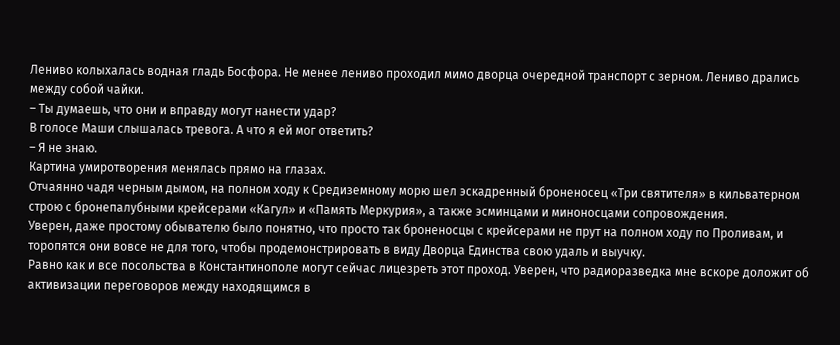Лениво колыхалась водная гладь Босфора. Не менее лениво проходил мимо дворца очередной транспорт с зерном. Лениво дрались между собой чайки.
– Ты думаешь, что они и вправду могут нанести удар?
В голосе Маши слышалась тревога. А что я ей мог ответить?
– Я не знаю.
Картина умиротворения менялась прямо на глазах.
Отчаянно чадя черным дымом, на полном ходу к Средиземному морю шел эскадренный броненосец «Три святителя» в кильватерном строю с бронепалубными крейсерами «Кагул» и «Память Меркурия», а также эсминцами и миноносцами сопровождения.
Уверен, даже простому обывателю было понятно, что просто так броненосцы с крейсерами не прут на полном ходу по Проливам, и торопятся они вовсе не для того, чтобы продемонстрировать в виду Дворца Единства свою удаль и выучку.
Равно как и все посольства в Константинополе могут сейчас лицезреть этот проход. Уверен, что радиоразведка мне вскоре доложит об активизации переговоров между находящимся в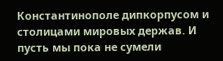Константинополе дипкорпусом и столицами мировых держав. И пусть мы пока не сумели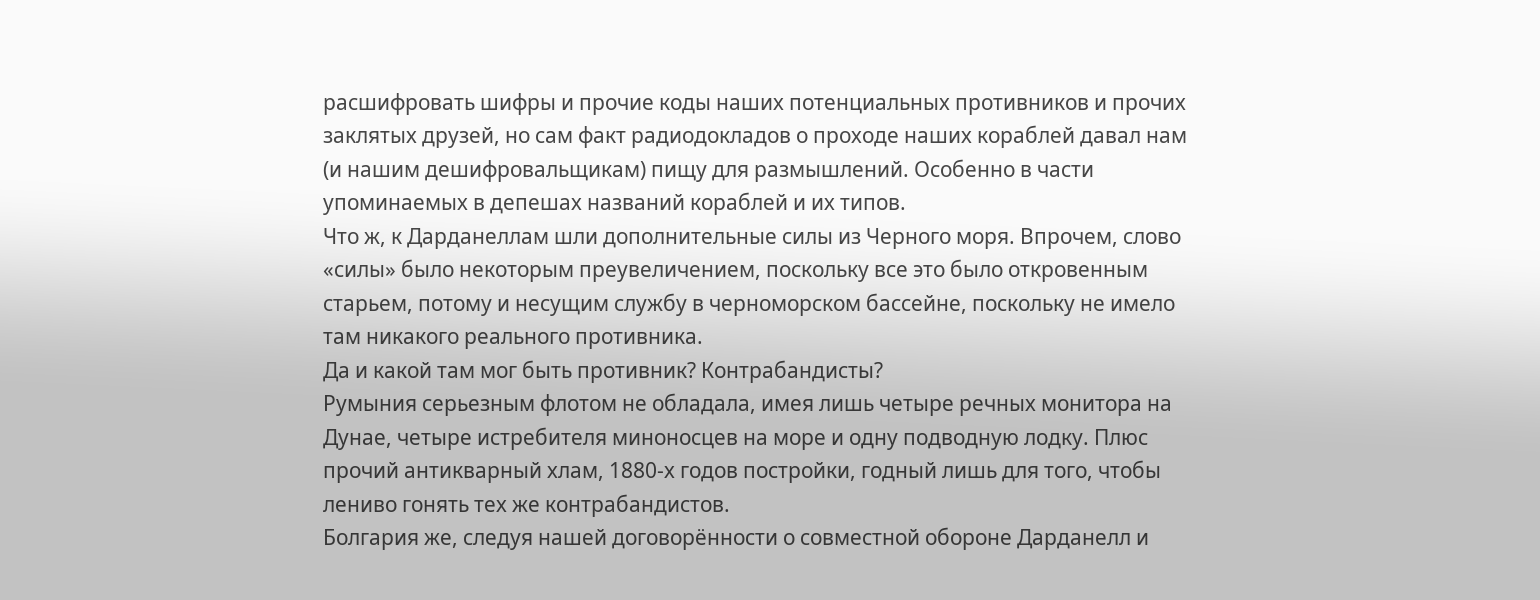расшифровать шифры и прочие коды наших потенциальных противников и прочих заклятых друзей, но сам факт радиодокладов о проходе наших кораблей давал нам (и нашим дешифровальщикам) пищу для размышлений. Особенно в части упоминаемых в депешах названий кораблей и их типов.
Что ж, к Дарданеллам шли дополнительные силы из Черного моря. Впрочем, слово «силы» было некоторым преувеличением, поскольку все это было откровенным старьем, потому и несущим службу в черноморском бассейне, поскольку не имело там никакого реального противника.
Да и какой там мог быть противник? Контрабандисты?
Румыния серьезным флотом не обладала, имея лишь четыре речных монитора на Дунае, четыре истребителя миноносцев на море и одну подводную лодку. Плюс прочий антикварный хлам, 1880-х годов постройки, годный лишь для того, чтобы лениво гонять тех же контрабандистов.
Болгария же, следуя нашей договорённости о совместной обороне Дарданелл и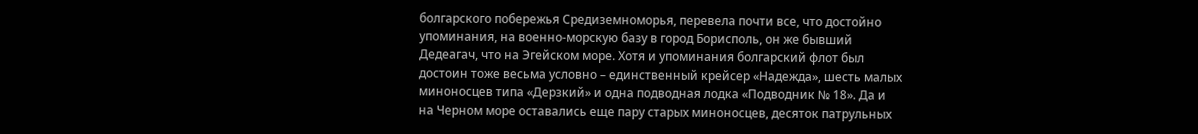болгарского побережья Средиземноморья, перевела почти все, что достойно упоминания, на военно-морскую базу в город Борисполь, он же бывший Дедеагач, что на Эгейском море. Хотя и упоминания болгарский флот был достоин тоже весьма условно – единственный крейсер «Надежда», шесть малых миноносцев типа «Дерзкий» и одна подводная лодка «Подводник № 18». Да и на Черном море оставались еще пару старых миноносцев, десяток патрульных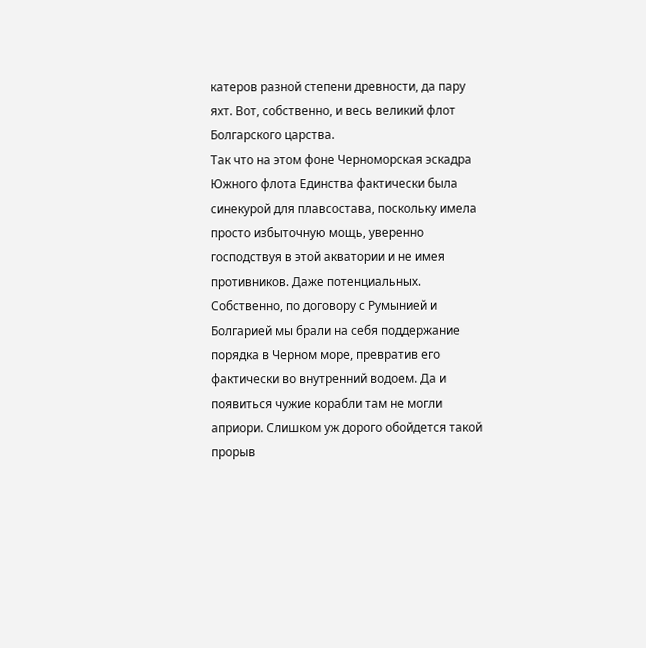катеров разной степени древности, да пару яхт. Вот, собственно, и весь великий флот Болгарского царства.
Так что на этом фоне Черноморская эскадра Южного флота Единства фактически была синекурой для плавсостава, поскольку имела просто избыточную мощь, уверенно господствуя в этой акватории и не имея противников. Даже потенциальных. Собственно, по договору с Румынией и Болгарией мы брали на себя поддержание порядка в Черном море, превратив его фактически во внутренний водоем. Да и появиться чужие корабли там не могли априори. Слишком уж дорого обойдется такой прорыв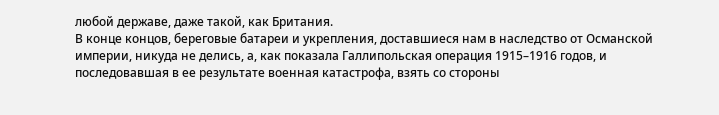любой державе, даже такой, как Британия.
В конце концов, береговые батареи и укрепления, доставшиеся нам в наследство от Османской империи, никуда не делись, а, как показала Галлипольская операция 1915–1916 годов, и последовавшая в ее результате военная катастрофа, взять со стороны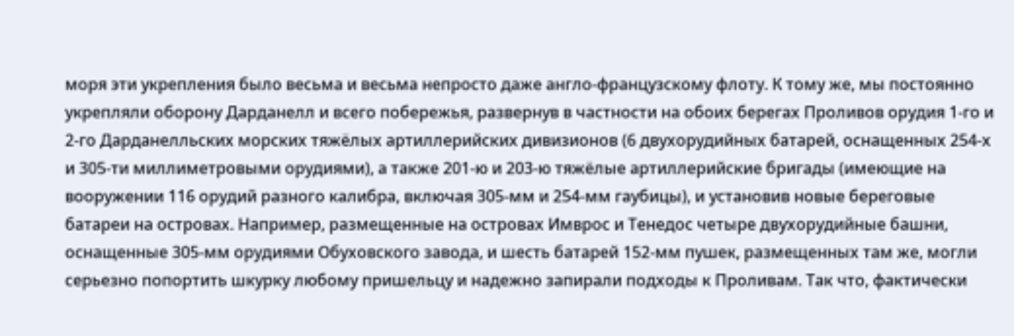моря эти укрепления было весьма и весьма непросто даже англо-французскому флоту. К тому же, мы постоянно укрепляли оборону Дарданелл и всего побережья, развернув в частности на обоих берегах Проливов орудия 1-го и 2-го Дарданелльских морских тяжёлых артиллерийских дивизионов (6 двухорудийных батарей, оснащенных 254-х и 305-ти миллиметровыми орудиями), а также 201-ю и 203-ю тяжёлые артиллерийские бригады (имеющие на вооружении 116 орудий разного калибра, включая 305-мм и 254-мм гаубицы), и установив новые береговые батареи на островах. Например, размещенные на островах Имврос и Тенедос четыре двухорудийные башни, оснащенные 305-мм орудиями Обуховского завода, и шесть батарей 152-мм пушек, размещенных там же, могли серьезно попортить шкурку любому пришельцу и надежно запирали подходы к Проливам. Так что, фактически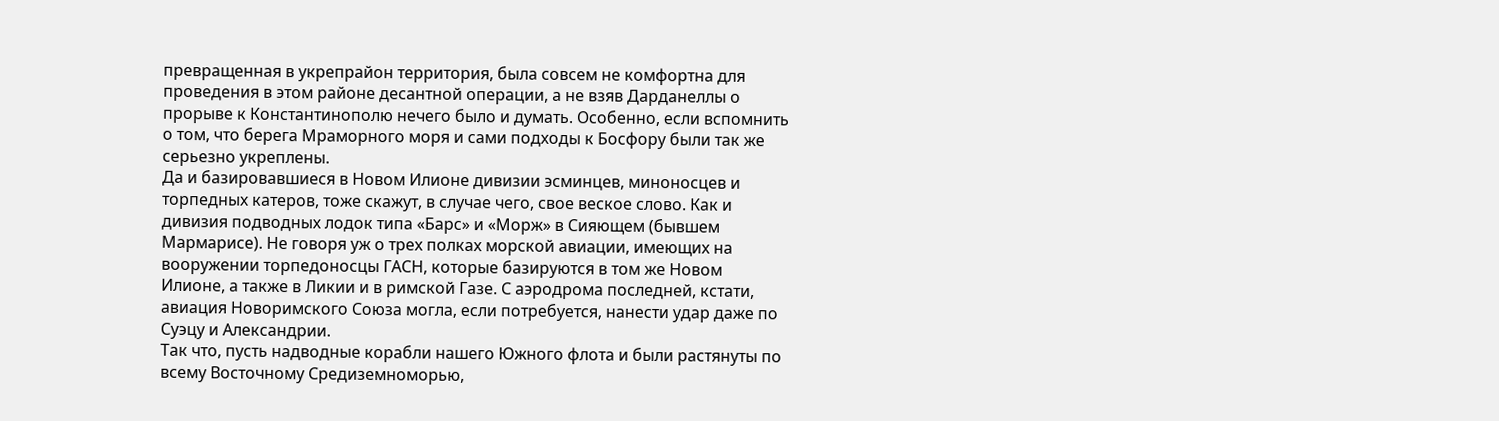превращенная в укрепрайон территория, была совсем не комфортна для проведения в этом районе десантной операции, а не взяв Дарданеллы о прорыве к Константинополю нечего было и думать. Особенно, если вспомнить о том, что берега Мраморного моря и сами подходы к Босфору были так же серьезно укреплены.
Да и базировавшиеся в Новом Илионе дивизии эсминцев, миноносцев и торпедных катеров, тоже скажут, в случае чего, свое веское слово. Как и дивизия подводных лодок типа «Барс» и «Морж» в Сияющем (бывшем Мармарисе). Не говоря уж о трех полках морской авиации, имеющих на вооружении торпедоносцы ГАСН, которые базируются в том же Новом Илионе, а также в Ликии и в римской Газе. С аэродрома последней, кстати, авиация Новоримского Союза могла, если потребуется, нанести удар даже по Суэцу и Александрии.
Так что, пусть надводные корабли нашего Южного флота и были растянуты по всему Восточному Средиземноморью,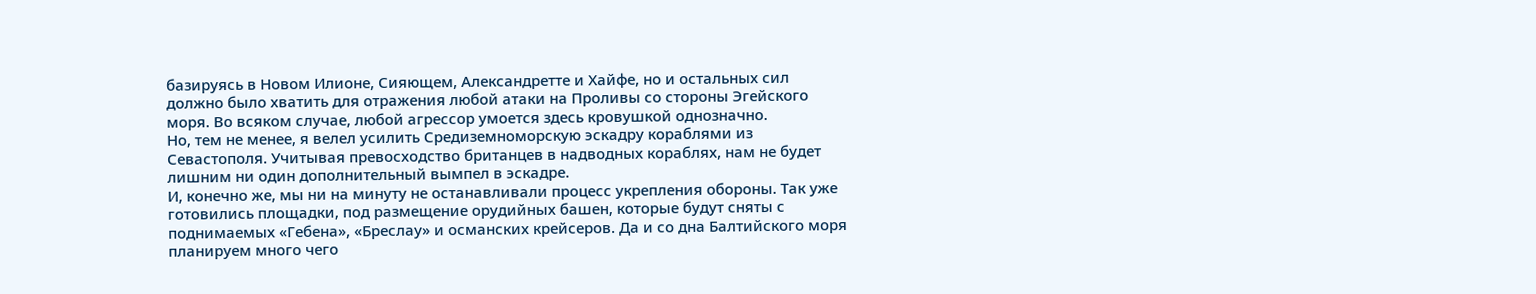базируясь в Новом Илионе, Сияющем, Александретте и Хайфе, но и остальных сил должно было хватить для отражения любой атаки на Проливы со стороны Эгейского моря. Во всяком случае, любой агрессор умоется здесь кровушкой однозначно.
Но, тем не менее, я велел усилить Средиземноморскую эскадру кораблями из Севастополя. Учитывая превосходство британцев в надводных кораблях, нам не будет лишним ни один дополнительный вымпел в эскадре.
И, конечно же, мы ни на минуту не останавливали процесс укрепления обороны. Так уже готовились площадки, под размещение орудийных башен, которые будут сняты с поднимаемых «Гебена», «Бреслау» и османских крейсеров. Да и со дна Балтийского моря планируем много чего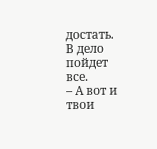достать.
В дело пойдет все.
– А вот и твои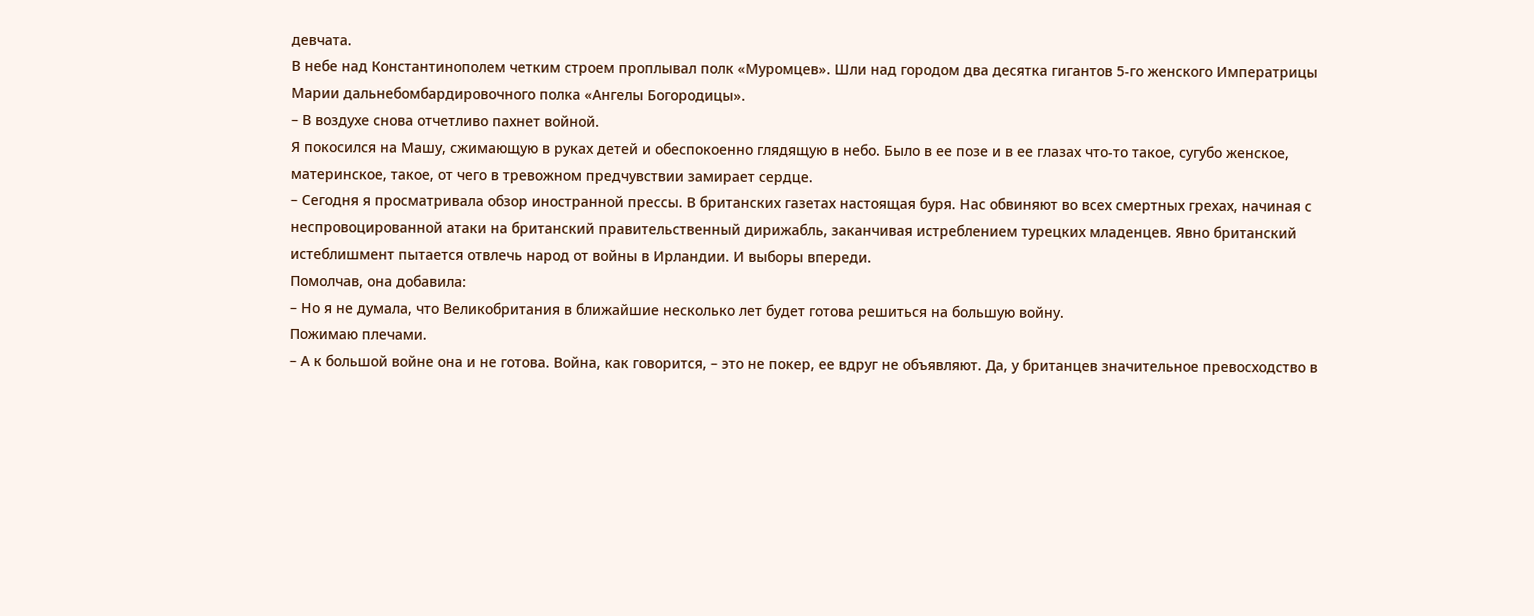девчата.
В небе над Константинополем четким строем проплывал полк «Муромцев». Шли над городом два десятка гигантов 5-го женского Императрицы Марии дальнебомбардировочного полка «Ангелы Богородицы».
– В воздухе снова отчетливо пахнет войной.
Я покосился на Машу, сжимающую в руках детей и обеспокоенно глядящую в небо. Было в ее позе и в ее глазах что-то такое, сугубо женское, материнское, такое, от чего в тревожном предчувствии замирает сердце.
– Сегодня я просматривала обзор иностранной прессы. В британских газетах настоящая буря. Нас обвиняют во всех смертных грехах, начиная с неспровоцированной атаки на британский правительственный дирижабль, заканчивая истреблением турецких младенцев. Явно британский истеблишмент пытается отвлечь народ от войны в Ирландии. И выборы впереди.
Помолчав, она добавила:
– Но я не думала, что Великобритания в ближайшие несколько лет будет готова решиться на большую войну.
Пожимаю плечами.
– А к большой войне она и не готова. Война, как говорится, – это не покер, ее вдруг не объявляют. Да, у британцев значительное превосходство в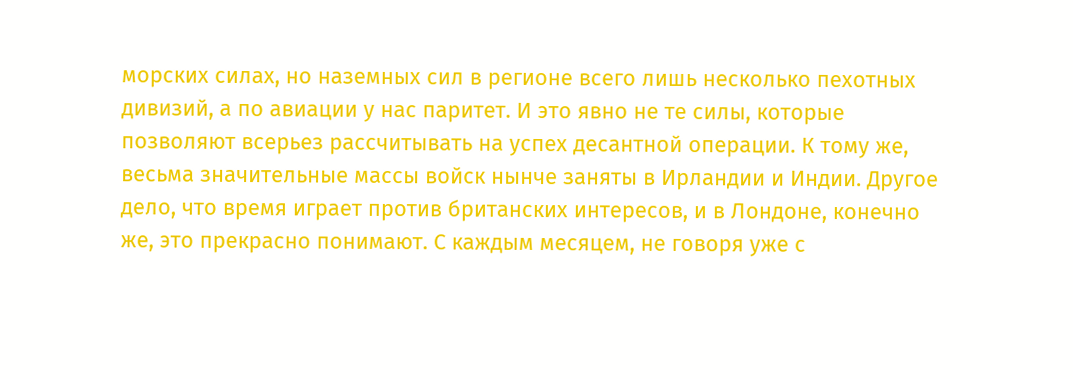морских силах, но наземных сил в регионе всего лишь несколько пехотных дивизий, а по авиации у нас паритет. И это явно не те силы, которые позволяют всерьез рассчитывать на успех десантной операции. К тому же, весьма значительные массы войск нынче заняты в Ирландии и Индии. Другое дело, что время играет против британских интересов, и в Лондоне, конечно же, это прекрасно понимают. С каждым месяцем, не говоря уже с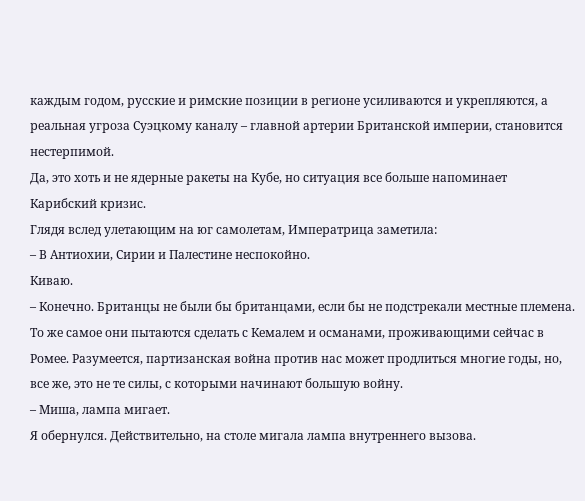каждым годом, русские и римские позиции в регионе усиливаются и укрепляются, а реальная угроза Суэцкому каналу – главной артерии Британской империи, становится нестерпимой.
Да, это хоть и не ядерные ракеты на Кубе, но ситуация все больше напоминает Карибский кризис.
Глядя вслед улетающим на юг самолетам, Императрица заметила:
– В Антиохии, Сирии и Палестине неспокойно.
Киваю.
– Конечно. Британцы не были бы британцами, если бы не подстрекали местные племена. То же самое они пытаются сделать с Кемалем и османами, проживающими сейчас в Ромее. Разумеется, партизанская война против нас может продлиться многие годы, но, все же, это не те силы, с которыми начинают большую войну.
– Миша, лампа мигает.
Я обернулся. Действительно, на столе мигала лампа внутреннего вызова.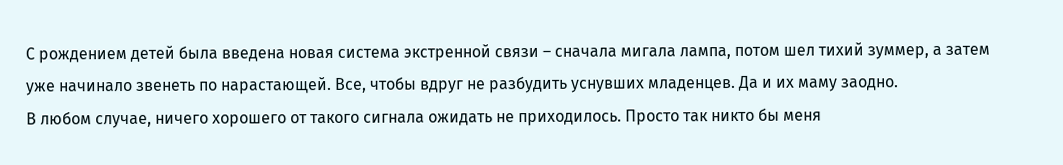С рождением детей была введена новая система экстренной связи – сначала мигала лампа, потом шел тихий зуммер, а затем уже начинало звенеть по нарастающей. Все, чтобы вдруг не разбудить уснувших младенцев. Да и их маму заодно.
В любом случае, ничего хорошего от такого сигнала ожидать не приходилось. Просто так никто бы меня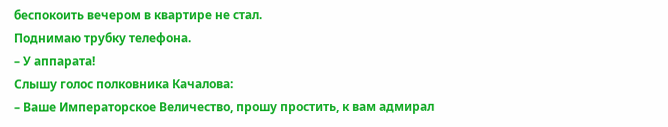беспокоить вечером в квартире не стал.
Поднимаю трубку телефона.
– У аппарата!
Слышу голос полковника Качалова:
– Ваше Императорское Величество, прошу простить, к вам адмирал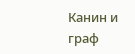Канин и граф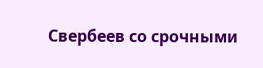Свербеев со срочными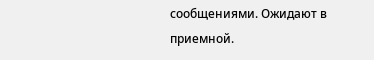сообщениями. Ожидают в приемной.